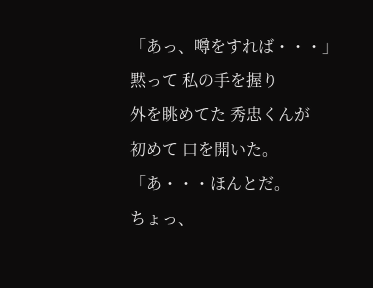「あっ、噂をすれば・・・」
黙って 私の手を握り
外を眺めてた 秀忠くんが
初めて 口を開いた。
「あ・・・ほんとだ。
ちょっ、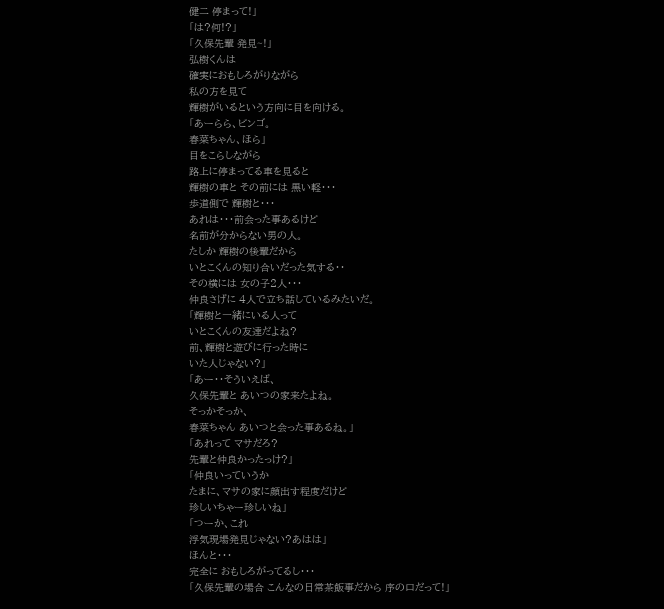健二 停まって!」
「は?何!?」
「久保先輩 発見~!」
弘樹くんは
確実におもしろがりながら
私の方を見て
輝樹がいるという方向に目を向ける。
「あーらら、ビンゴ。
春菜ちゃん、ほら」
目をこらしながら
路上に停まってる車を見ると
輝樹の車と その前には 黒い軽・・・
歩道側で 輝樹と・・・
あれは・・・前会った事あるけど
名前が分からない男の人。
たしか 輝樹の後輩だから
いとこくんの知り合いだった気する・・
その横には 女の子2人・・・
仲良さげに 4人で立ち話しているみたいだ。
「輝樹と一緒にいる人って
いとこくんの友達だよね?
前、輝樹と遊びに行った時に
いた人じゃない?」
「あー・・そういえば、
久保先輩と あいつの家来たよね。
そっかそっか、
春菜ちゃん あいつと会った事あるね。」
「あれって マサだろ?
先輩と仲良かったっけ?」
「仲良いっていうか
たまに、マサの家に顔出す程度だけど
珍しいちゃー珍しいね」
「つーか、これ
浮気現場発見じゃない?あはは」
ほんと・・・
完全に おもしろがってるし・・・
「久保先輩の場合 こんなの日常茶飯事だから 序の口だって!」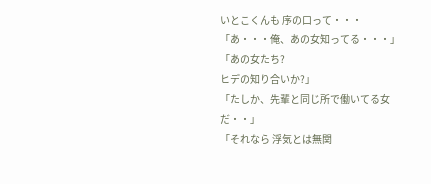いとこくんも 序の口って・・・
「あ・・・俺、あの女知ってる・・・」
「あの女たち?
ヒデの知り合いか?」
「たしか、先輩と同じ所で働いてる女だ・・」
「それなら 浮気とは無関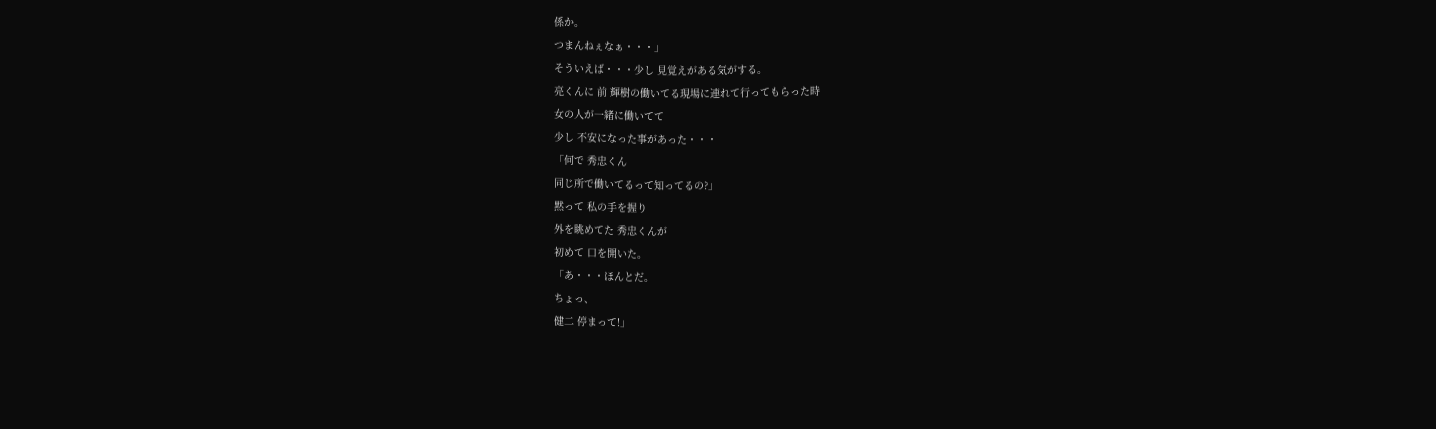係か。
つまんねぇなぁ・・・」
そういえば・・・少し 見覚えがある気がする。
亮くんに 前 輝樹の働いてる現場に連れて行ってもらった時
女の人が一緒に働いてて
少し 不安になった事があった・・・
「何で 秀忠くん
同じ所で働いてるって知ってるの?」
黙って 私の手を握り
外を眺めてた 秀忠くんが
初めて 口を開いた。
「あ・・・ほんとだ。
ちょっ、
健二 停まって!」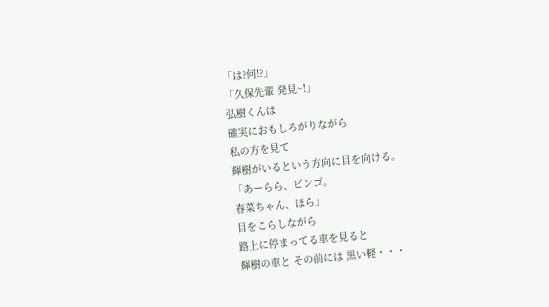「は?何!?」
「久保先輩 発見~!」
弘樹くんは
確実におもしろがりながら
私の方を見て
輝樹がいるという方向に目を向ける。
「あーらら、ビンゴ。
春菜ちゃん、ほら」
目をこらしながら
路上に停まってる車を見ると
輝樹の車と その前には 黒い軽・・・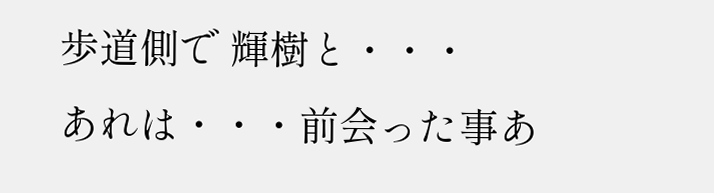歩道側で 輝樹と・・・
あれは・・・前会った事あ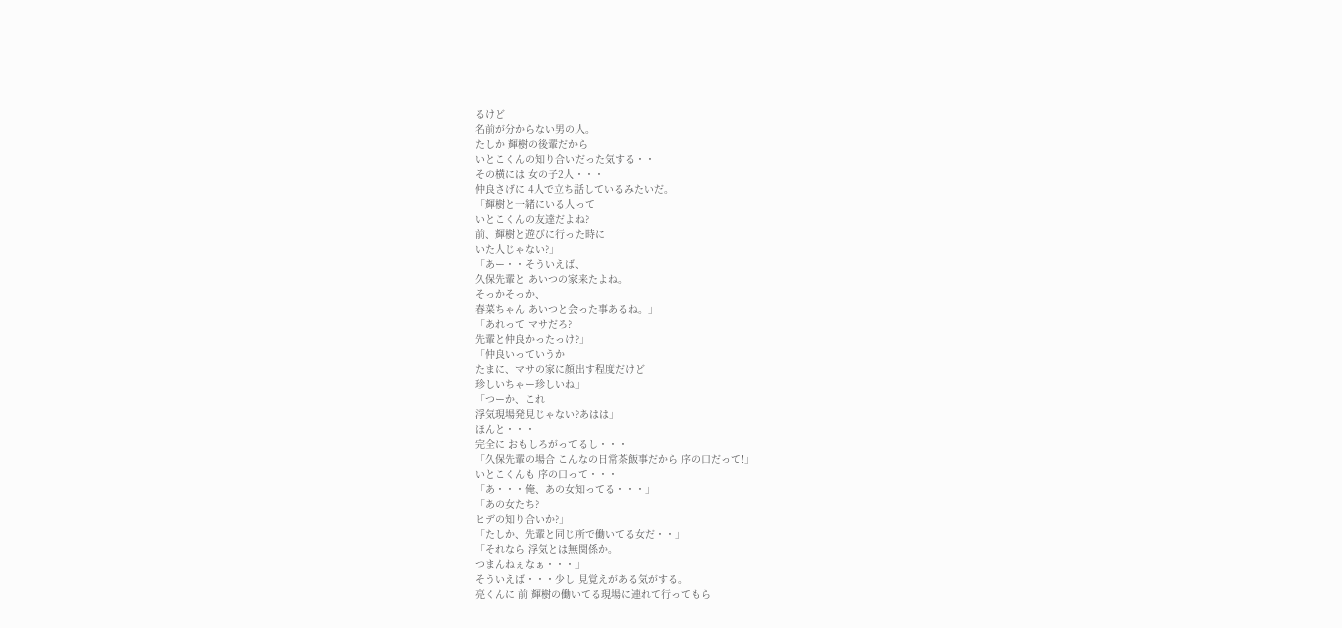るけど
名前が分からない男の人。
たしか 輝樹の後輩だから
いとこくんの知り合いだった気する・・
その横には 女の子2人・・・
仲良さげに 4人で立ち話しているみたいだ。
「輝樹と一緒にいる人って
いとこくんの友達だよね?
前、輝樹と遊びに行った時に
いた人じゃない?」
「あー・・そういえば、
久保先輩と あいつの家来たよね。
そっかそっか、
春菜ちゃん あいつと会った事あるね。」
「あれって マサだろ?
先輩と仲良かったっけ?」
「仲良いっていうか
たまに、マサの家に顔出す程度だけど
珍しいちゃー珍しいね」
「つーか、これ
浮気現場発見じゃない?あはは」
ほんと・・・
完全に おもしろがってるし・・・
「久保先輩の場合 こんなの日常茶飯事だから 序の口だって!」
いとこくんも 序の口って・・・
「あ・・・俺、あの女知ってる・・・」
「あの女たち?
ヒデの知り合いか?」
「たしか、先輩と同じ所で働いてる女だ・・」
「それなら 浮気とは無関係か。
つまんねぇなぁ・・・」
そういえば・・・少し 見覚えがある気がする。
亮くんに 前 輝樹の働いてる現場に連れて行ってもら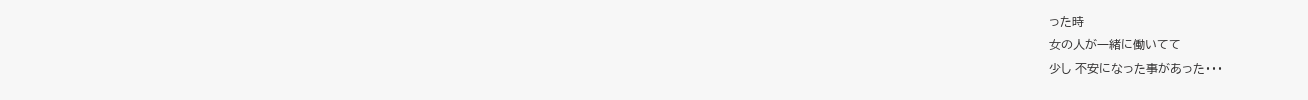った時
女の人が一緒に働いてて
少し 不安になった事があった・・・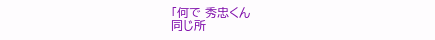「何で 秀忠くん
同じ所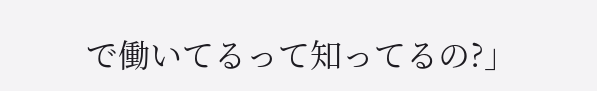で働いてるって知ってるの?」